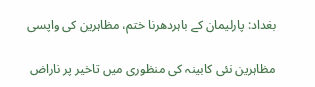بغداد: پارلیمان کے باہردھرنا ختم، مظاہرین کی واپسی

مظاہرین نئی کابینہ کی منظوری میں تاخیر پر ناراض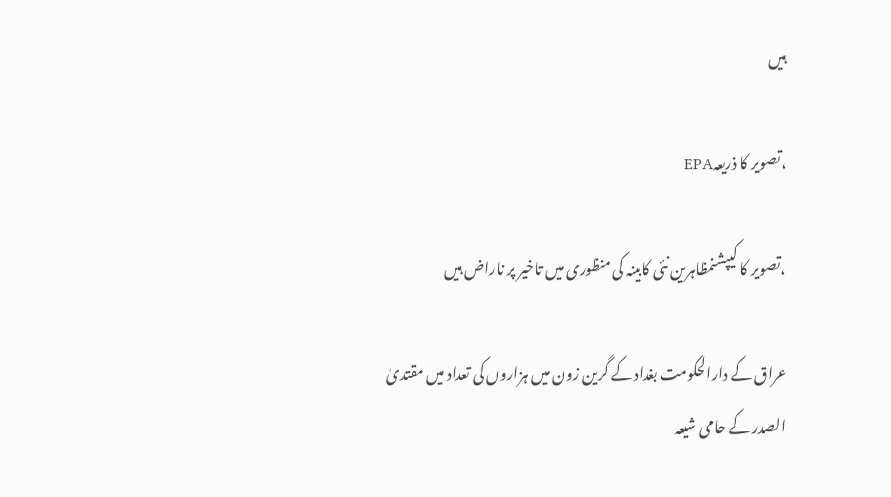ہیں

،تصویر کا ذریعہEPA

،تصویر کا کیپشنمظاہرین نئی کابینہ کی منظوری میں تاخیر پر ناراض ہیں

عراق کے دارالحکومت بغداد کے گرین زون میں ہزاروں کی تعداد میں مقتدیٰ الصدر کے حامی شیعہ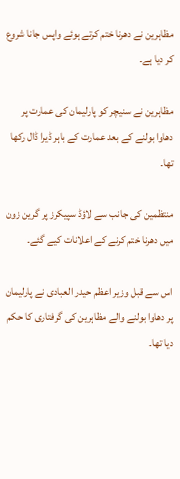مظاہرین نے دھرنا ختم کرتے ہوئے واپس جانا شروع کر دیا ہے۔

مظاہرین نے سنیچر کو پارلیمان کی عمارت پر دھاوا بولنے کے بعد عمارت کے باہر ڈیرا ڈال رکھا تھا۔

منتظمین کی جانب سے لاؤڈ سپیکرز پر گرین زون میں دھرنا ختم کرنے کے اعلانات کیے گئے۔

اس سے قبل وزیر اعظم حیدر العبادی نے پارلیمان پر دھاوا بولنے والے مظاہرین کی گرفتاری کا حکم دیا تھا۔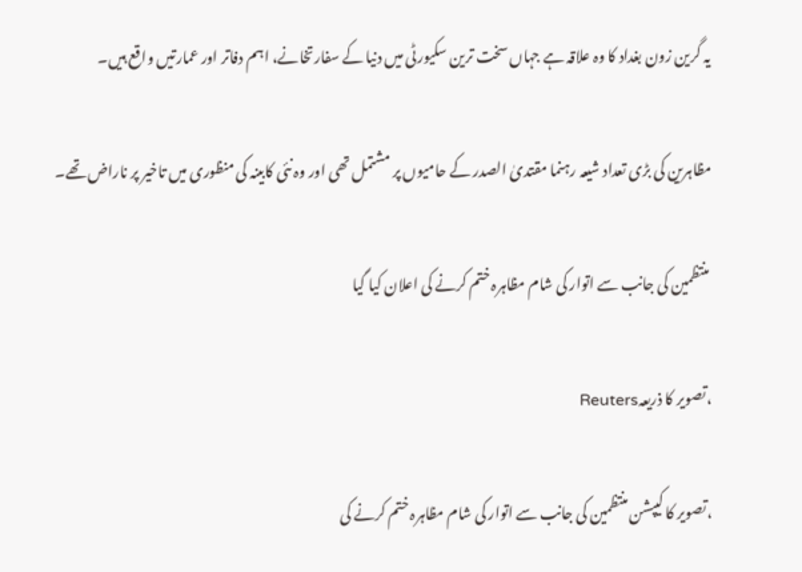یہ گرین زون بغداد کا وہ علاقہ ہے جہاں سخت ترین سکیورٹی میں دنیا کے سفارتخانے، اہم دفاتر اور عمارتیں واقع ہیں۔

مظاہرین کی بڑی تعداد شیعہ رہنما مقتدیٰ الصدر کے حامیوں پر مشتمل تھی اور وہ نئی کابینہ کی منظوری میں تاخیر پر ناراض تھے۔

 منتظمین کی جانب سے اتوار کی شام مظاہرہ ختم کرنے کی اعلان کیا گیا

،تصویر کا ذریعہReuters

،تصویر کا کیپشن منتظمین کی جانب سے اتوار کی شام مظاہرہ ختم کرنے کی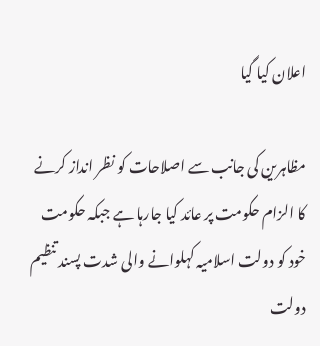اعلان کیا گیا

مظاہرین کی جانب سے اصلاحات کو نظر انداز کرنے کا الزام حکومت پر عائد کیا جارہا ہے جبکہ حکومت خود کو دولت اسلامیہ کہلوانے والی شدت پسند تنظیم دولت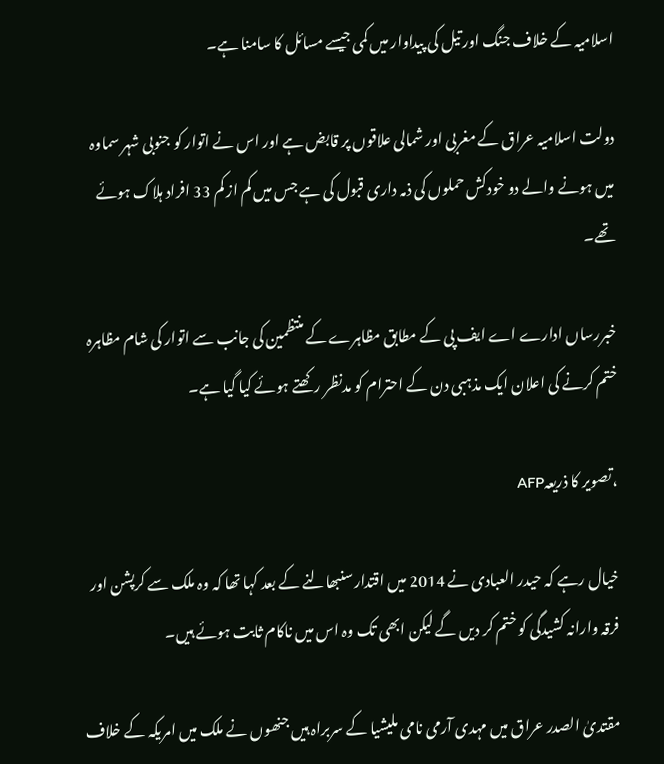اسلامیہ کے خلاف جنگ اور تیل کی پیداوار میں کمی جیسے مسائل کا سامنا ہے۔

دولت اسلامیہ عراق کے مغربی اور شمالی علاقوں پر قابض ہے اور اس نے اتوار کو جنوبی شہر سماوہ میں ہونے والے دو خودکش حملوں کی ذمہ داری قبول کی ہے جس میں کم از کم 33 افراد ہلاک ہوئے تھے۔

خبررساں ادارے اے ایف پی کے مطابق مظاہرے کے منتظمین کی جانب سے اتوار کی شام مظاہرہ ختم کرنے کی اعلان ایک مذہبی دن کے احترام کو مدنظر رکھتے ہوئے کیا گیا ہے۔

،تصویر کا ذریعہAFP

خیال رہے کہ حیدر العبادی نے 2014 میں اقتدار سنبھالنے کے بعد کہا تھا کہ وہ ملک سے کرپشن اور فرقہ وارانہ کشیدگی کو ختم کر دیں گے لیکن ابھی تک وہ اس میں ناکام ثابت ہوئے ہیں۔

مقتدیٰ الصدر عراق میں مہدی آرمی نامی ملیشیا کے سربراہ ہیں جنھوں نے ملک میں امریکہ کے خلاف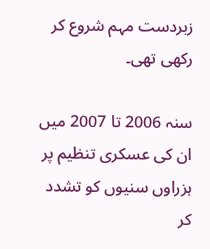زبردست مہم شروع کر رکھی تھی۔

سنہ 2006 تا 2007 میں ان کی عسکری تنظیم پر ہزراوں سنیوں کو تشدد کر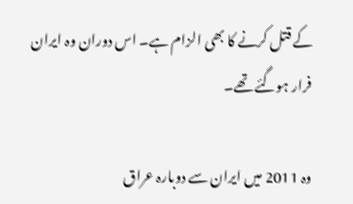کے قتل کرنے کا بھی الزام ہے۔ اس دوران وہ ایران فرار ہوگئے تھے۔

وہ 2011 میں ایران سے دوبارہ عراق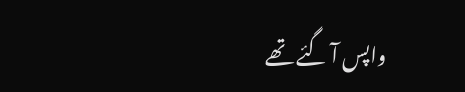واپس آ گئے تھے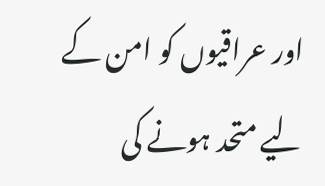اور عراقیوں کو امن کے لیے متحد ہونے کی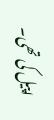اپیل کی تھی۔